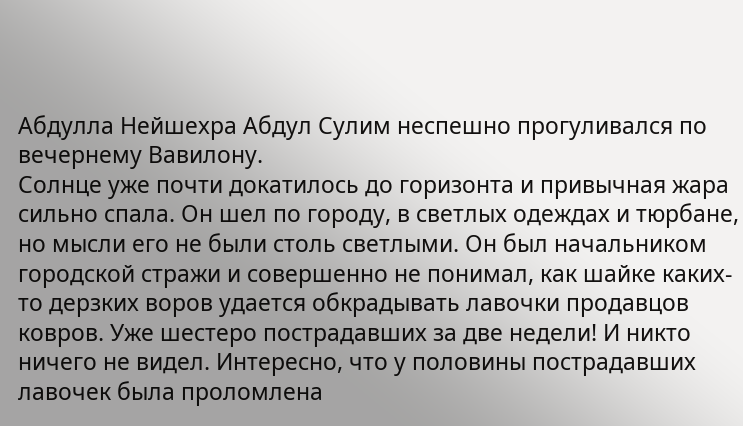Абдулла Нейшехра Абдул Сулим неспешно прогуливался по вечернему Вавилону.
Солнце уже почти докатилось до горизонта и привычная жара сильно спала. Он шел по городу, в светлых одеждах и тюрбане, но мысли его не были столь светлыми. Он был начальником городской стражи и совершенно не понимал, как шайке каких-то дерзких воров удается обкрадывать лавочки продавцов ковров. Уже шестеро пострадавших за две недели! И никто ничего не видел. Интересно, что у половины пострадавших лавочек была проломлена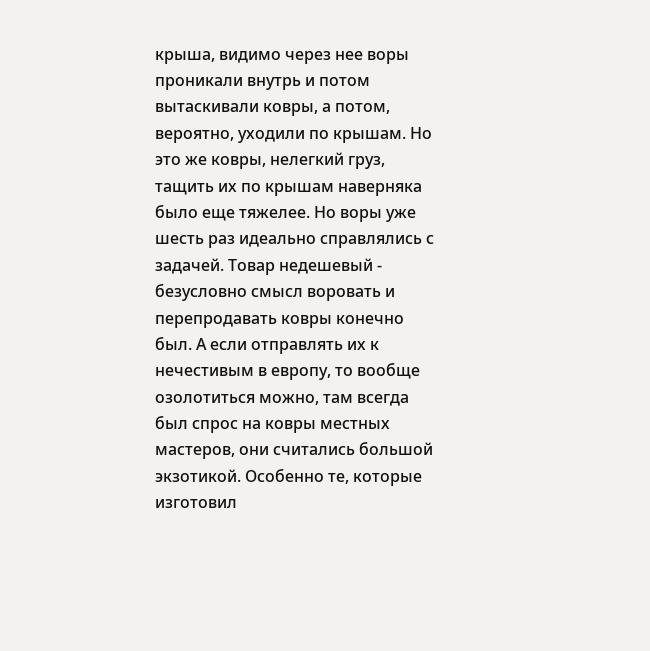крыша, видимо через нее воры проникали внутрь и потом вытаскивали ковры, а потом, вероятно, уходили по крышам. Но это же ковры, нелегкий груз, тащить их по крышам наверняка было еще тяжелее. Но воры уже шесть раз идеально справлялись с задачей. Товар недешевый - безусловно смысл воровать и перепродавать ковры конечно был. А если отправлять их к нечестивым в европу, то вообще озолотиться можно, там всегда был спрос на ковры местных мастеров, они считались большой экзотикой. Особенно те, которые изготовил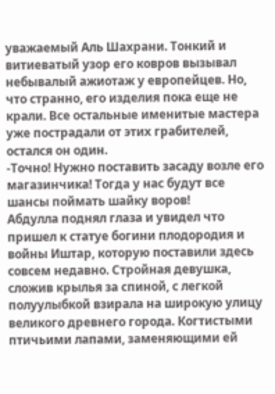уважаемый Аль Шахрани. Тонкий и витиеватый узор его ковров вызывал небывалый ажиотаж у европейцев. Но, что странно, его изделия пока еще не крали. Все остальные именитые мастера уже пострадали от этих грабителей, остался он один.
-Точно! Нужно поставить засаду возле его магазинчика! Тогда у нас будут все шансы поймать шайку воров!
Абдулла поднял глаза и увидел что пришел к статуе богини плодородия и войны Иштар, которую поставили здесь совсем недавно. Стройная девушка, сложив крылья за спиной, с легкой полуулыбкой взирала на широкую улицу великого древнего города. Когтистыми птичьими лапами, заменяющими ей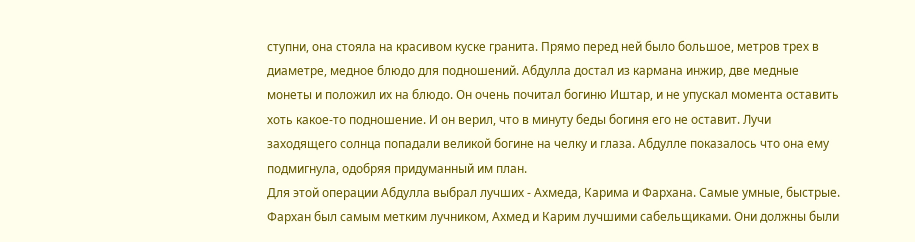ступни, она стояла на красивом куске гранита. Прямо перед ней было большое, метров трех в диаметре, медное блюдо для подношений. Абдулла достал из кармана инжир, две медные монеты и положил их на блюдо. Он очень почитал богиню Иштар, и не упускал момента оставить хоть какое-то подношение. И он верил, что в минуту беды богиня его не оставит. Лучи заходящего солнца попадали великой богине на челку и глаза. Абдулле показалось что она ему подмигнула, одобряя придуманный им план.
Для этой операции Абдулла выбрал лучших - Ахмеда, Карима и Фархана. Самые умные, быстрые. Фархан был самым метким лучником, Ахмед и Карим лучшими сабельщиками. Они должны были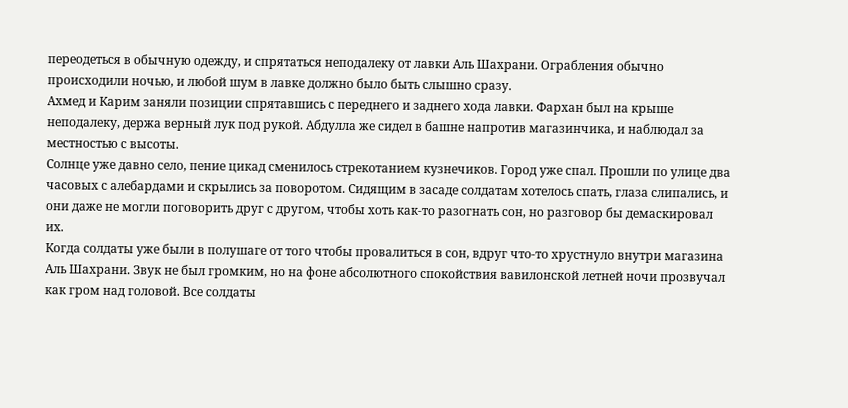переодеться в обычную одежду, и спрятаться неподалеку от лавки Аль Шахрани. Ограбления обычно происходили ночью, и любой шум в лавке должно было быть слышно сразу.
Ахмед и Карим заняли позиции спрятавшись с переднего и заднего хода лавки. Фархан был на крыше неподалеку, держа верный лук под рукой. Абдулла же сидел в башне напротив магазинчика, и наблюдал за местностью с высоты.
Солнце уже давно село, пение цикад сменилось стрекотанием кузнечиков. Город уже спал. Прошли по улице два часовых с алебардами и скрылись за поворотом. Сидящим в засаде солдатам хотелось спать, глаза слипались, и они даже не могли поговорить друг с другом, чтобы хоть как-то разогнать сон, но разговор бы демаскировал их.
Когда солдаты уже были в полушаге от того чтобы провалиться в сон, вдруг что-то хрустнуло внутри магазина Аль Шахрани. Звук не был громким, но на фоне абсолютного спокойствия вавилонской летней ночи прозвучал как гром над головой. Все солдаты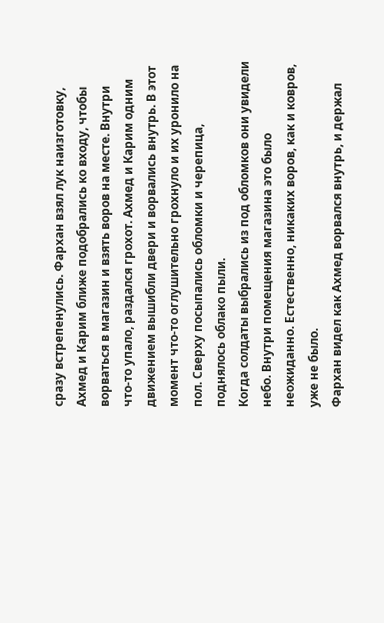сразу встрепенулись. Фархан взял лук наизготовку, Ахмед и Карим ближе подобрались ко входу, чтобы ворваться в магазин и взять воров на месте. Внутри что-то упало, раздался грохот. Ахмед и Карим одним движением вышибли двери и ворвались внутрь. В этот момент что-то оглушительно грохнуло и их уронило на пол. Сверху посыпались обломки и черепица, поднялось облако пыли.
Когда солдаты выбрались из под обломков они увидели небо. Внутри помещения магазина это было неожиданно. Естественно, никаких воров, как и ковров, уже не было.
Фархан видел как Ахмед ворвался внутрь, и держал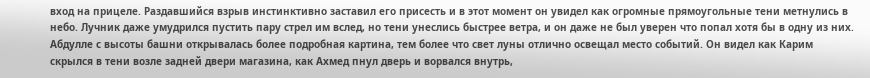вход на прицеле. Раздавшийся взрыв инстинктивно заставил его присесть и в этот момент он увидел как огромные прямоугольные тени метнулись в небо. Лучник даже умудрился пустить пару стрел им вслед, но тени унеслись быстрее ветра, и он даже не был уверен что попал хотя бы в одну из них.
Абдулле с высоты башни открывалась более подробная картина, тем более что свет луны отлично освещал место событий. Он видел как Карим скрылся в тени возле задней двери магазина, как Ахмед пнул дверь и ворвался внутрь,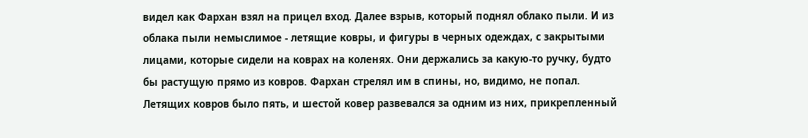видел как Фархан взял на прицел вход. Далее взрыв, который поднял облако пыли. И из облака пыли немыслимое - летящие ковры, и фигуры в черных одеждах, с закрытыми лицами, которые сидели на коврах на коленях. Они держались за какую-то ручку, будто бы растущую прямо из ковров. Фархан стрелял им в спины, но, видимо, не попал.
Летящих ковров было пять, и шестой ковер развевался за одним из них, прикрепленный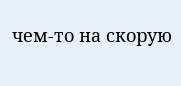чем-то на скорую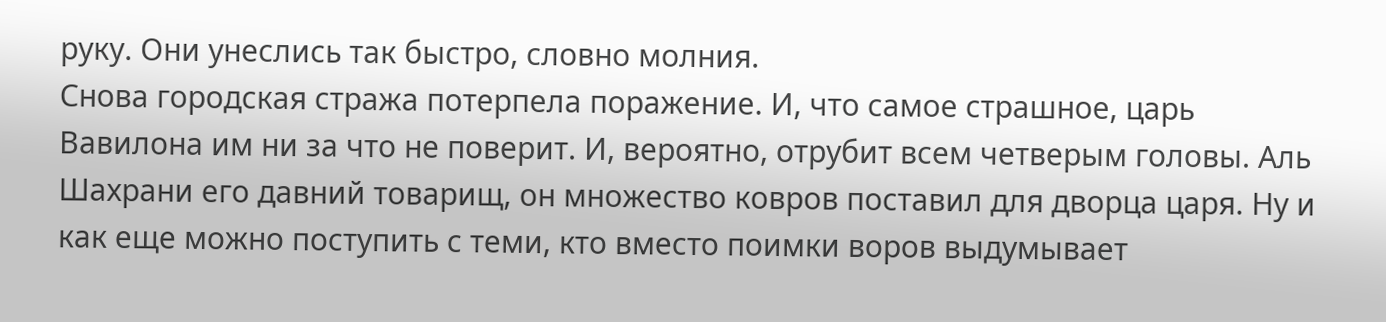руку. Они унеслись так быстро, словно молния.
Снова городская стража потерпела поражение. И, что самое страшное, царь Вавилона им ни за что не поверит. И, вероятно, отрубит всем четверым головы. Аль Шахрани его давний товарищ, он множество ковров поставил для дворца царя. Ну и как еще можно поступить с теми, кто вместо поимки воров выдумывает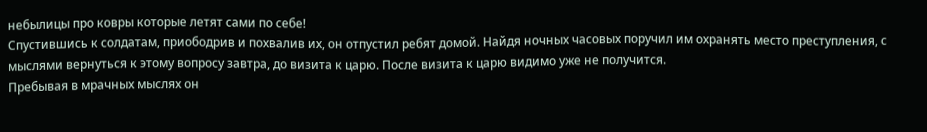небылицы про ковры которые летят сами по себе!
Спустившись к солдатам, приободрив и похвалив их, он отпустил ребят домой. Найдя ночных часовых поручил им охранять место преступления, с мыслями вернуться к этому вопросу завтра, до визита к царю. После визита к царю видимо уже не получится.
Пребывая в мрачных мыслях он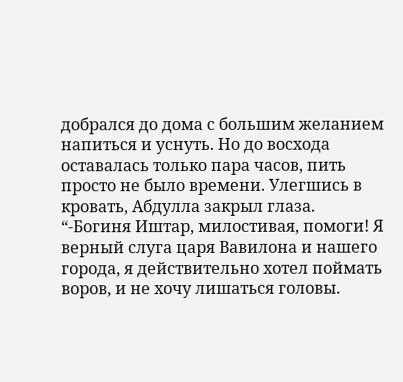добрался до дома с большим желанием напиться и уснуть. Но до восхода оставалась только пара часов, пить просто не было времени. Улегшись в кровать, Абдулла закрыл глаза.
“-Богиня Иштар, милостивая, помоги! Я верный слуга царя Вавилона и нашего города, я действительно хотел поймать воров, и не хочу лишаться головы.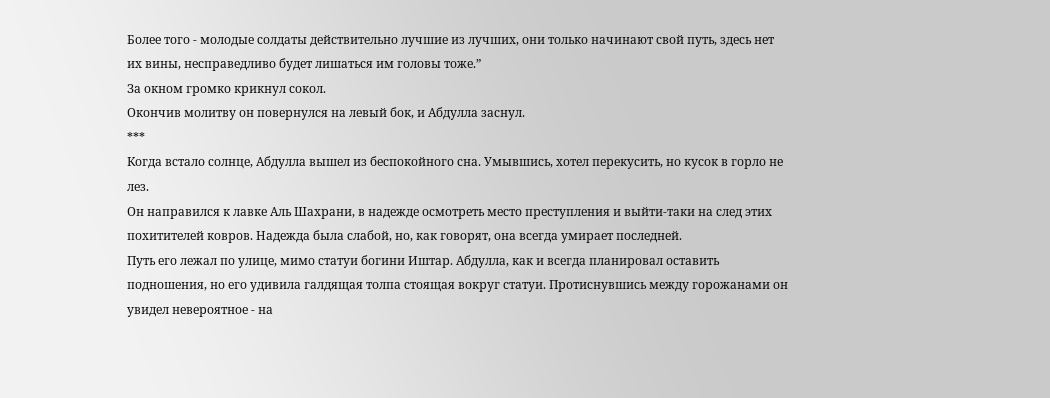Более того - молодые солдаты действительно лучшие из лучших, они только начинают свой путь, здесь нет их вины, несправедливо будет лишаться им головы тоже.”
За окном громко крикнул сокол.
Окончив молитву он повернулся на левый бок, и Абдулла заснул.
***
Когда встало солнце, Абдулла вышел из беспокойного сна. Умывшись, хотел перекусить, но кусок в горло не лез.
Он направился к лавке Аль Шахрани, в надежде осмотреть место преступления и выйти-таки на след этих похитителей ковров. Надежда была слабой, но, как говорят, она всегда умирает последней.
Путь его лежал по улице, мимо статуи богини Иштар. Абдулла, как и всегда планировал оставить подношения, но его удивила галдящая толпа стоящая вокруг статуи. Протиснувшись между горожанами он увидел невероятное - на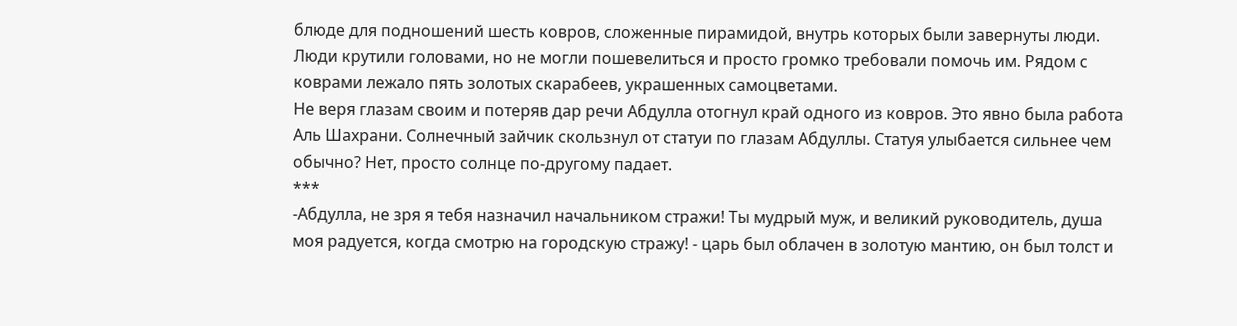блюде для подношений шесть ковров, сложенные пирамидой, внутрь которых были завернуты люди. Люди крутили головами, но не могли пошевелиться и просто громко требовали помочь им. Рядом с коврами лежало пять золотых скарабеев, украшенных самоцветами.
Не веря глазам своим и потеряв дар речи Абдулла отогнул край одного из ковров. Это явно была работа Аль Шахрани. Солнечный зайчик скользнул от статуи по глазам Абдуллы. Статуя улыбается сильнее чем обычно? Нет, просто солнце по-другому падает.
***
-Абдулла, не зря я тебя назначил начальником стражи! Ты мудрый муж, и великий руководитель, душа моя радуется, когда смотрю на городскую стражу! - царь был облачен в золотую мантию, он был толст и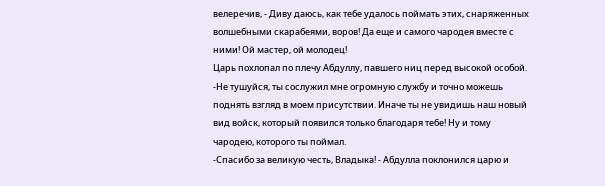велеречив, - Диву даюсь, как тебе удалось поймать этих, снаряженных волшебными скарабеями, воров! Да еще и самого чародея вместе с ними! Ой мастер, ой молодец!
Царь похлопал по плечу Абдуллу, павшего ниц перед высокой особой.
-Не тушуйся, ты сослужил мне огромную службу и точно можешь поднять взгляд в моем присутствии. Иначе ты не увидишь наш новый вид войск, который появился только благодаря тебе! Ну и тому чародею, которого ты поймал.
-Спасибо за великую честь, Владыка! - Абдулла поклонился царю и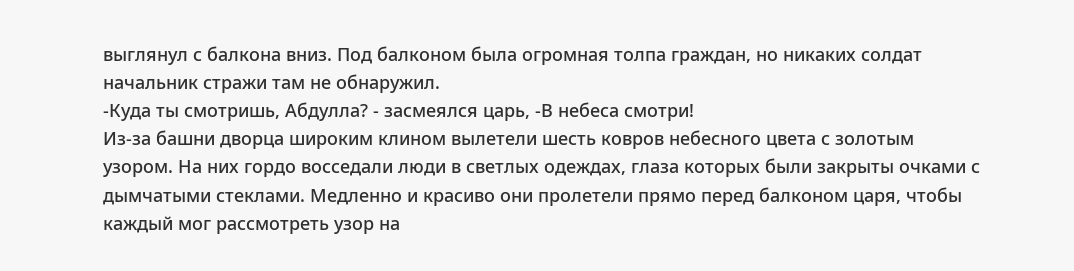выглянул с балкона вниз. Под балконом была огромная толпа граждан, но никаких солдат начальник стражи там не обнаружил.
-Куда ты смотришь, Абдулла? - засмеялся царь, -В небеса смотри!
Из-за башни дворца широким клином вылетели шесть ковров небесного цвета с золотым узором. На них гордо восседали люди в светлых одеждах, глаза которых были закрыты очками с дымчатыми стеклами. Медленно и красиво они пролетели прямо перед балконом царя, чтобы каждый мог рассмотреть узор на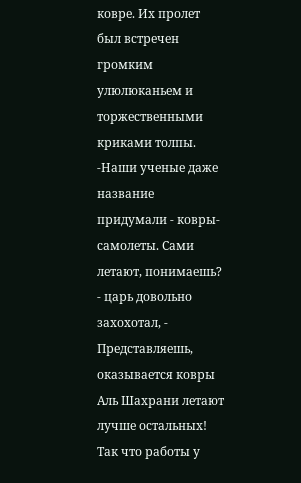ковре. Их пролет был встречен громким улюлюканьем и торжественными криками толпы.
-Наши ученые даже название придумали - ковры-самолеты. Сами летают, понимаешь? - царь довольно захохотал, - Представляешь, оказывается ковры Аль Шахрани летают лучше остальных! Так что работы у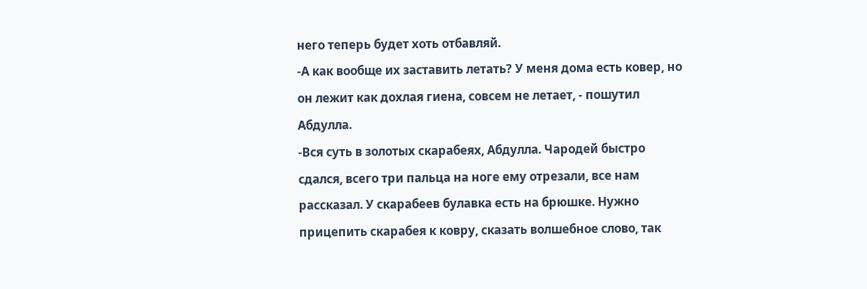него теперь будет хоть отбавляй.
-А как вообще их заставить летать? У меня дома есть ковер, но он лежит как дохлая гиена, совсем не летает, - пошутил Абдулла.
-Вся суть в золотых скарабеях, Абдулла. Чародей быстро сдался, всего три пальца на ноге ему отрезали, все нам рассказал. У скарабеев булавка есть на брюшке. Нужно прицепить скарабея к ковру, сказать волшебное слово, так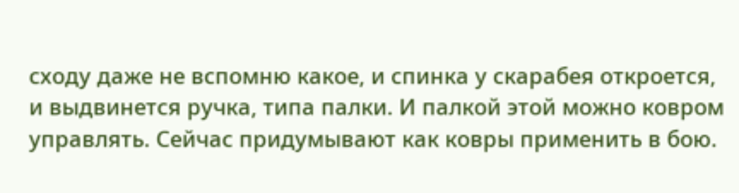сходу даже не вспомню какое, и спинка у скарабея откроется, и выдвинется ручка, типа палки. И палкой этой можно ковром управлять. Сейчас придумывают как ковры применить в бою.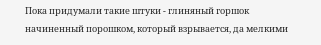Пока придумали такие штуки - глиняный горшок начиненный порошком, который взрывается, да мелкими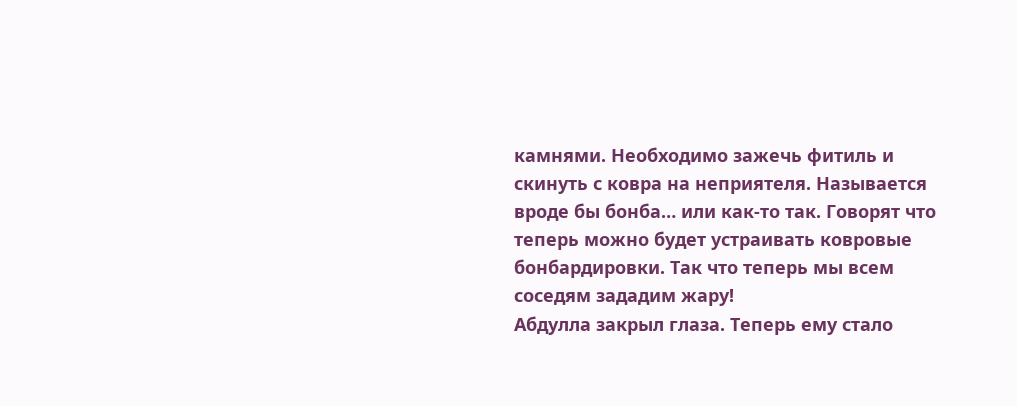камнями. Необходимо зажечь фитиль и скинуть с ковра на неприятеля. Называется вроде бы бонба… или как-то так. Говорят что теперь можно будет устраивать ковровые бонбардировки. Так что теперь мы всем соседям зададим жару!
Абдулла закрыл глаза. Теперь ему стало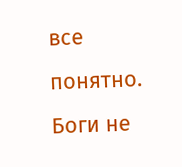все понятно. Боги не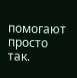помогают просто так.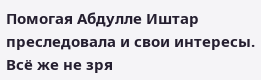Помогая Абдулле Иштар преследовала и свои интересы. Всё же не зря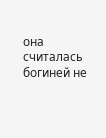она считалась богиней не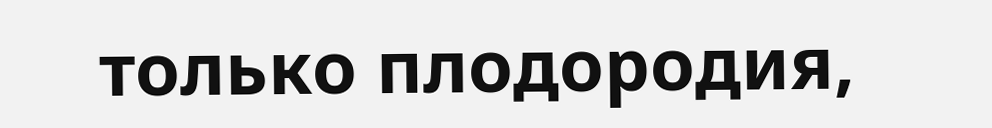только плодородия,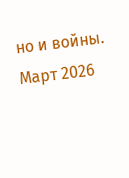но и войны.
Март 2026